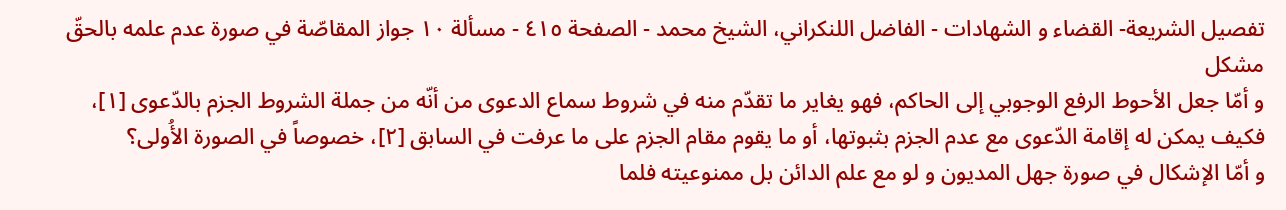تفصيل الشريعة- القضاء و الشهادات - الفاضل اللنكراني، الشيخ محمد - الصفحة ٤١٥ - مسألة ١٠ جواز المقاصّة في صورة عدم علمه بالحقّ مشكل
و أمّا جعل الأحوط الرفع الوجوبي إلى الحاكم، فهو يغاير ما تقدّم منه في شروط سماع الدعوى من أنّه من جملة الشروط الجزم بالدّعوى [١]، فكيف يمكن له إقامة الدّعوى مع عدم الجزم بثبوتها، أو ما يقوم مقام الجزم على ما عرفت في السابق [٢]، خصوصاً في الصورة الأُولى؟
و أمّا الإشكال في صورة جهل المديون و لو مع علم الدائن بل ممنوعيته فلما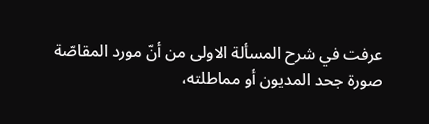عرفت في شرح المسألة الاولى من أنّ مورد المقاصّة صورة جحد المديون أو مماطلته،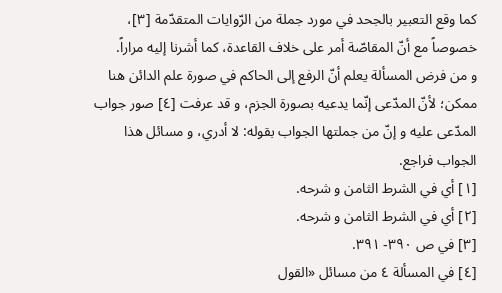كما وقع التعبير بالجحد في مورد جملة من الرّوايات المتقدّمة [٣]، خصوصاً مع أنّ المقاصّة أمر على خلاف القاعدة، كما أشرنا إليه مراراً.
و من فرض المسألة يعلم أنّ الرفع إلى الحاكم في صورة علم الدائن هنا ممكن؛ لأنّ المدّعى إنّما يدعيه بصورة الجزم، و قد عرفت [٤] صور جواب المدّعى عليه و إنّ من جملتها الجواب بقوله: لا أدري، و مسائل هذا الجواب فراجع.
[١] أي في الشرط الثامن و شرحه.
[٢] أي في الشرط الثامن و شرحه.
[٣] في ص ٣٩٠- ٣٩١.
[٤] في المسألة ٤ من مسائل «القول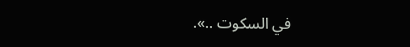في السكوت ..».